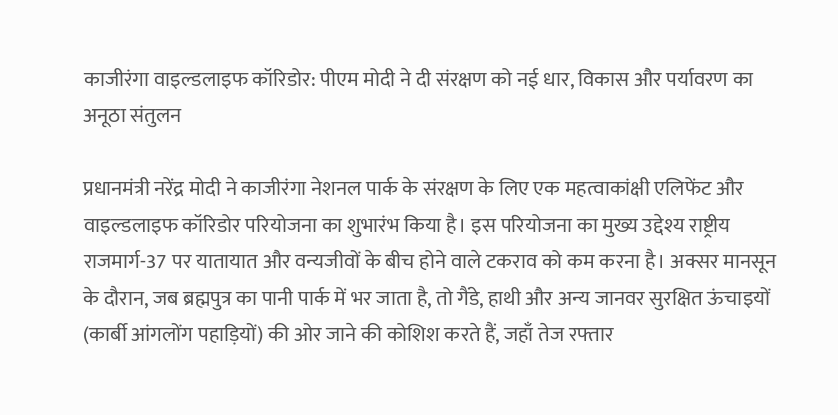काजीरंगा वाइल्डलाइफ कॉरिडोर: पीएम मोदी ने दी संरक्षण को नई धार, विकास और पर्यावरण का अनूठा संतुलन

प्रधानमंत्री नरेंद्र मोदी ने काजीरंगा नेशनल पार्क के संरक्षण के लिए एक महत्वाकांक्षी एलिफेंट और वाइल्डलाइफ कॉरिडोर परियोजना का शुभारंभ किया है। इस परियोजना का मुख्य उद्देश्य राष्ट्रीय राजमार्ग-37 पर यातायात और वन्यजीवों के बीच होने वाले टकराव को कम करना है। अक्सर मानसून के दौरान, जब ब्रह्मपुत्र का पानी पार्क में भर जाता है, तो गैंडे, हाथी और अन्य जानवर सुरक्षित ऊंचाइयों (कार्बी आंगलोंग पहाड़ियों) की ओर जाने की कोशिश करते हैं, जहाँ तेज रफ्तार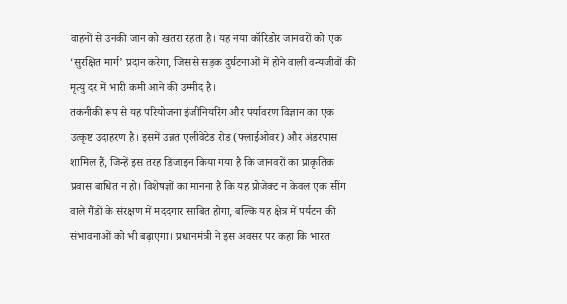वाहनों से उनकी जान को खतरा रहता है। यह नया कॉरिडोर जानवरों को एक ‘सुरक्षित मार्ग’ प्रदान करेगा, जिससे सड़क दुर्घटनाओं में होने वाली वन्यजीवों की मृत्यु दर में भारी कमी आने की उम्मीद है।
तकनीकी रूप से यह परियोजना इंजीनियरिंग और पर्यावरण विज्ञान का एक उत्कृष्ट उदाहरण है। इसमें उन्नत एलीवेटेड रोड (फ्लाईओवर) और अंडरपास शामिल हैं, जिन्हें इस तरह डिजाइन किया गया है कि जानवरों का प्राकृतिक प्रवास बाधित न हो। विशेषज्ञों का मानना है कि यह प्रोजेक्ट न केवल एक सींग वाले गैंडों के संरक्षण में मददगार साबित होगा, बल्कि यह क्षेत्र में पर्यटन की संभावनाओं को भी बढ़ाएगा। प्रधानमंत्री ने इस अवसर पर कहा कि भारत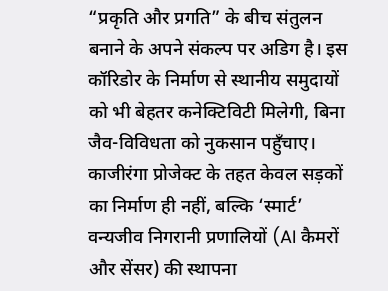“प्रकृति और प्रगति” के बीच संतुलन बनाने के अपने संकल्प पर अडिग है। इस कॉरिडोर के निर्माण से स्थानीय समुदायों को भी बेहतर कनेक्टिविटी मिलेगी, बिना जैव-विविधता को नुकसान पहुँचाए।
काजीरंगा प्रोजेक्ट के तहत केवल सड़कों का निर्माण ही नहीं, बल्कि ‘स्मार्ट’ वन्यजीव निगरानी प्रणालियों (AI कैमरों और सेंसर) की स्थापना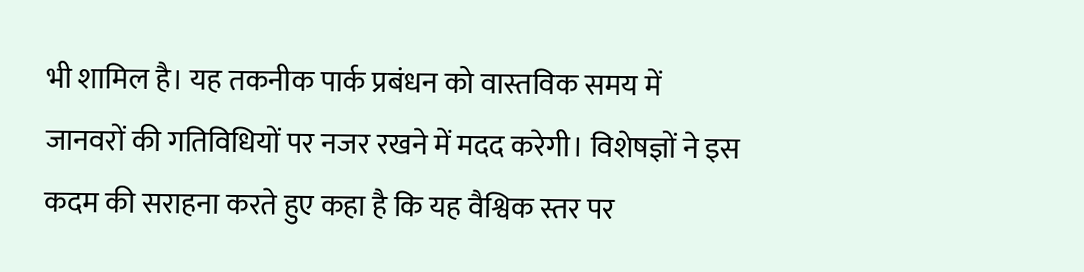भी शामिल है। यह तकनीक पार्क प्रबंधन को वास्तविक समय में जानवरों की गतिविधियों पर नजर रखने में मदद करेगी। विशेषज्ञों ने इस कदम की सराहना करते हुए कहा है कि यह वैश्विक स्तर पर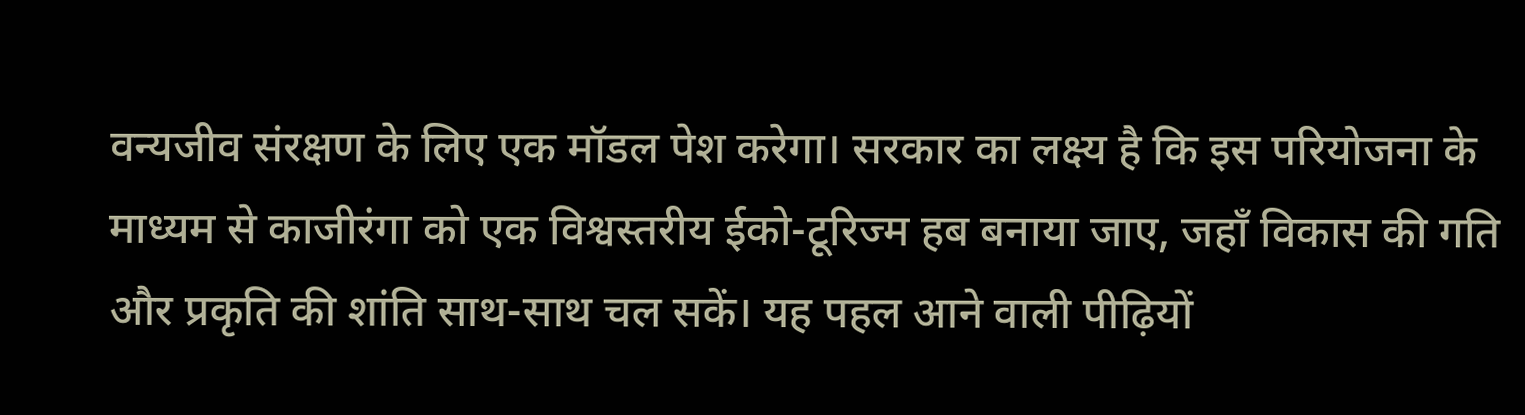वन्यजीव संरक्षण के लिए एक मॉडल पेश करेगा। सरकार का लक्ष्य है कि इस परियोजना के माध्यम से काजीरंगा को एक विश्वस्तरीय ईको-टूरिज्म हब बनाया जाए, जहाँ विकास की गति और प्रकृति की शांति साथ-साथ चल सकें। यह पहल आने वाली पीढ़ियों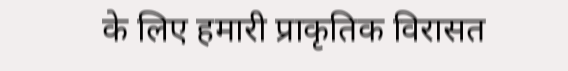के लिए हमारी प्राकृतिक विरासत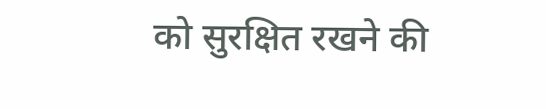को सुरक्षित रखने की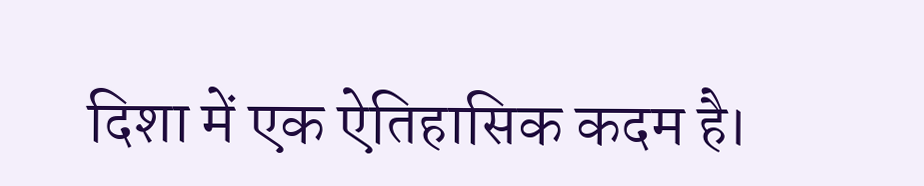दिशा में एक ऐतिहासिक कदम है।